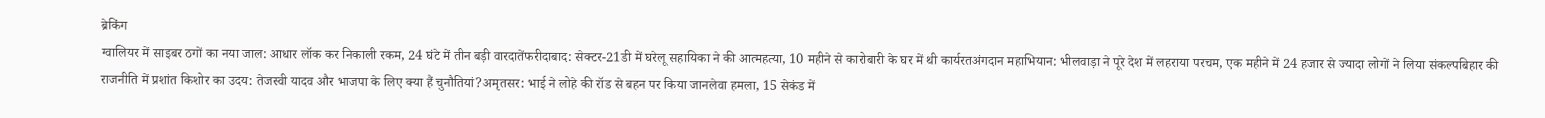ब्रेकिंग
ग्वालियर में साइबर ठगों का नया जाल: आधार लॉक कर निकाली रकम, 24 घंटे में तीन बड़ी वारदातेंफरीदाबाद: सेक्टर-21डी में घरेलू सहायिका ने की आत्महत्या, 10 महीने से कारोबारी के घर में थी कार्यरतअंगदान महाभियान: भीलवाड़ा ने पूरे देश में लहराया परचम, एक महीने में 24 हजार से ज्यादा लोगों ने लिया संकल्पबिहार की राजनीति में प्रशांत किशोर का उदय: तेजस्वी यादव और भाजपा के लिए क्या हैं चुनौतियां?अमृतसर: भाई ने लोहे की रॉड से बहन पर किया जानलेवा हमला, 15 सेकंड में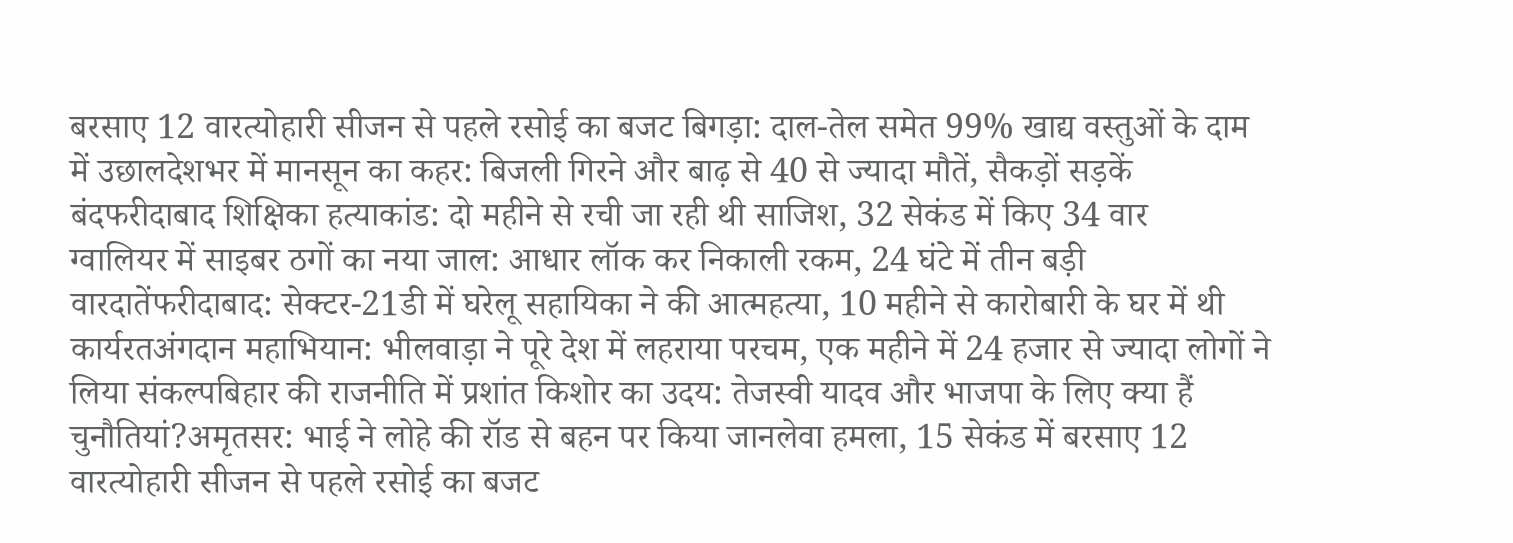बरसाए 12 वारत्योहारी सीजन से पहले रसोई का बजट बिगड़ा: दाल-तेल समेत 99% खाद्य वस्तुओं के दाम में उछालदेशभर में मानसून का कहर: बिजली गिरने और बाढ़ से 40 से ज्यादा मौतें, सैकड़ों सड़कें बंदफरीदाबाद शिक्षिका हत्याकांड: दो महीने से रची जा रही थी साजिश, 32 सेकंड में किए 34 वार
ग्वालियर में साइबर ठगों का नया जाल: आधार लॉक कर निकाली रकम, 24 घंटे में तीन बड़ी वारदातेंफरीदाबाद: सेक्टर-21डी में घरेलू सहायिका ने की आत्महत्या, 10 महीने से कारोबारी के घर में थी कार्यरतअंगदान महाभियान: भीलवाड़ा ने पूरे देश में लहराया परचम, एक महीने में 24 हजार से ज्यादा लोगों ने लिया संकल्पबिहार की राजनीति में प्रशांत किशोर का उदय: तेजस्वी यादव और भाजपा के लिए क्या हैं चुनौतियां?अमृतसर: भाई ने लोहे की रॉड से बहन पर किया जानलेवा हमला, 15 सेकंड में बरसाए 12 वारत्योहारी सीजन से पहले रसोई का बजट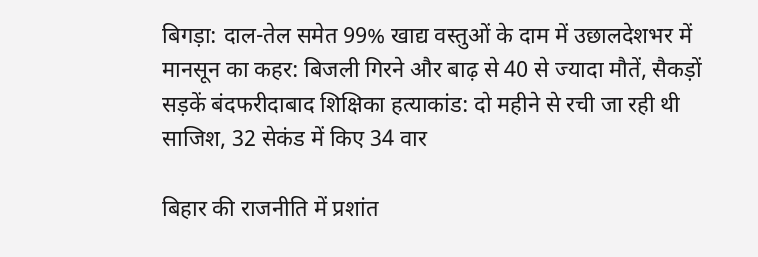बिगड़ा: दाल-तेल समेत 99% खाद्य वस्तुओं के दाम में उछालदेशभर में मानसून का कहर: बिजली गिरने और बाढ़ से 40 से ज्यादा मौतें, सैकड़ों सड़कें बंदफरीदाबाद शिक्षिका हत्याकांड: दो महीने से रची जा रही थी साजिश, 32 सेकंड में किए 34 वार

बिहार की राजनीति में प्रशांत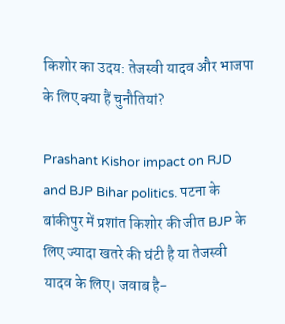किशोर का उदय: तेजस्वी यादव और भाजपा के लिए क्या हैं चुनौतियां?

Prashant Kishor impact on RJD and BJP Bihar politics. पटना के बांकीपुर में प्रशांत किशोर की जीत BJP के लिए ज्यादा खतरे की घंटी है या तेजस्वी यादव के लिए। जवाब है-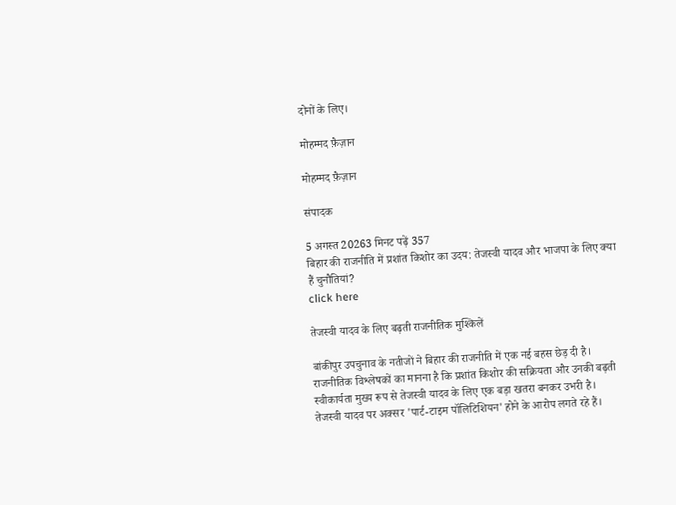दोनों के लिए।

मोहम्मद फ़ैज़ान

मोहम्मद फ़ैज़ान

संपादक

5 अगस्त 20263 मिनट पढ़ें 357
बिहार की राजनीति में प्रशांत किशोर का उदय: तेजस्वी यादव और भाजपा के लिए क्या हैं चुनौतियां?
click here

तेजस्वी यादव के लिए बढ़ती राजनीतिक मुश्किलें

बांकीपुर उपचुनाव के नतीजों ने बिहार की राजनीति में एक नई बहस छेड़ दी है। राजनीतिक विश्लेषकों का मानना है कि प्रशांत किशोर की सक्रियता और उनकी बढ़ती स्वीकार्यता मुख्य रूप से तेजस्वी यादव के लिए एक बड़ा खतरा बनकर उभरी है। तेजस्वी यादव पर अक्सर 'पार्ट-टाइम पॉलिटिशियन' होने के आरोप लगते रहे हैं।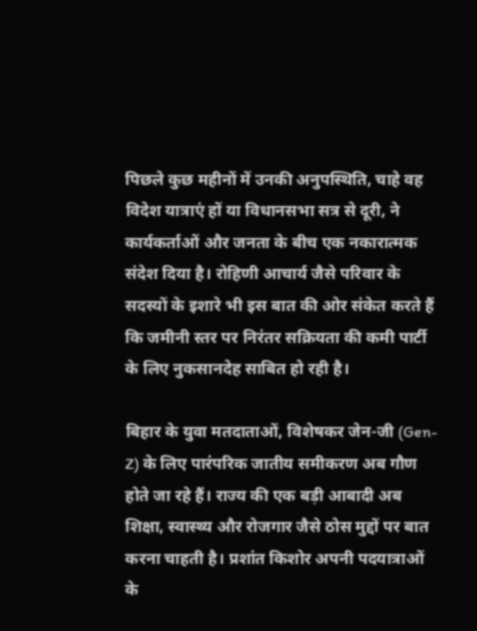पिछले कुछ महीनों में उनकी अनुपस्थिति, चाहे वह विदेश यात्राएं हों या विधानसभा सत्र से दूरी, ने कार्यकर्ताओं और जनता के बीच एक नकारात्मक संदेश दिया है। रोहिणी आचार्य जैसे परिवार के सदस्यों के इशारे भी इस बात की ओर संकेत करते हैं कि जमीनी स्तर पर निरंतर सक्रियता की कमी पार्टी के लिए नुकसानदेह साबित हो रही है।

बिहार के युवा मतदाताओं, विशेषकर जेन-जी (Gen-Z) के लिए पारंपरिक जातीय समीकरण अब गौण होते जा रहे हैं। राज्य की एक बड़ी आबादी अब शिक्षा, स्वास्थ्य और रोजगार जैसे ठोस मुद्दों पर बात करना चाहती है। प्रशांत किशोर अपनी पदयात्राओं के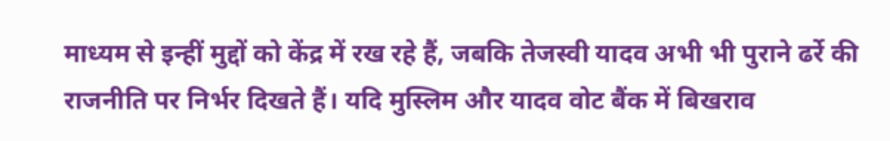माध्यम से इन्हीं मुद्दों को केंद्र में रख रहे हैं, जबकि तेजस्वी यादव अभी भी पुराने ढर्रे की राजनीति पर निर्भर दिखते हैं। यदि मुस्लिम और यादव वोट बैंक में बिखराव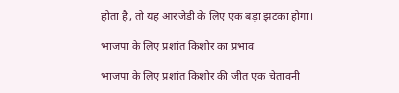होता है, तो यह आरजेडी के लिए एक बड़ा झटका होगा।

भाजपा के लिए प्रशांत किशोर का प्रभाव

भाजपा के लिए प्रशांत किशोर की जीत एक चेतावनी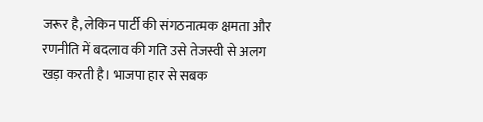जरूर है, लेकिन पार्टी की संगठनात्मक क्षमता और रणनीति में बदलाव की गति उसे तेजस्वी से अलग खड़ा करती है। भाजपा हार से सबक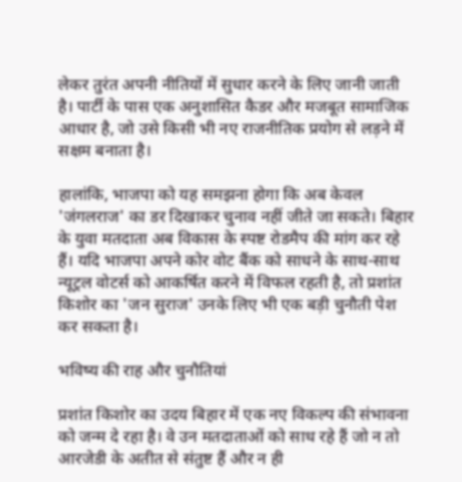लेकर तुरंत अपनी नीतियों में सुधार करने के लिए जानी जाती है। पार्टी के पास एक अनुशासित कैडर और मजबूत सामाजिक आधार है, जो उसे किसी भी नए राजनीतिक प्रयोग से लड़ने में सक्षम बनाता है।

हालांकि, भाजपा को यह समझना होगा कि अब केवल 'जंगलराज' का डर दिखाकर चुनाव नहीं जीते जा सकते। बिहार के युवा मतदाता अब विकास के स्पष्ट रोडमैप की मांग कर रहे हैं। यदि भाजपा अपने कोर वोट बैंक को साधने के साथ-साथ न्यूट्रल वोटर्स को आकर्षित करने में विफल रहती है, तो प्रशांत किशोर का 'जन सुराज' उनके लिए भी एक बड़ी चुनौती पेश कर सकता है।

भविष्य की राह और चुनौतियां

प्रशांत किशोर का उदय बिहार में एक नए विकल्प की संभावना को जन्म दे रहा है। वे उन मतदाताओं को साध रहे हैं जो न तो आरजेडी के अतीत से संतुष्ट हैं और न ही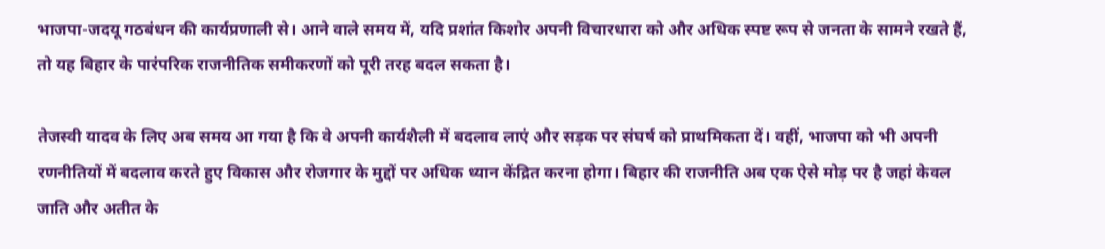भाजपा-जदयू गठबंधन की कार्यप्रणाली से। आने वाले समय में, यदि प्रशांत किशोर अपनी विचारधारा को और अधिक स्पष्ट रूप से जनता के सामने रखते हैं, तो यह बिहार के पारंपरिक राजनीतिक समीकरणों को पूरी तरह बदल सकता है।

तेजस्वी यादव के लिए अब समय आ गया है कि वे अपनी कार्यशैली में बदलाव लाएं और सड़क पर संघर्ष को प्राथमिकता दें। वहीं, भाजपा को भी अपनी रणनीतियों में बदलाव करते हुए विकास और रोजगार के मुद्दों पर अधिक ध्यान केंद्रित करना होगा। बिहार की राजनीति अब एक ऐसे मोड़ पर है जहां केवल जाति और अतीत के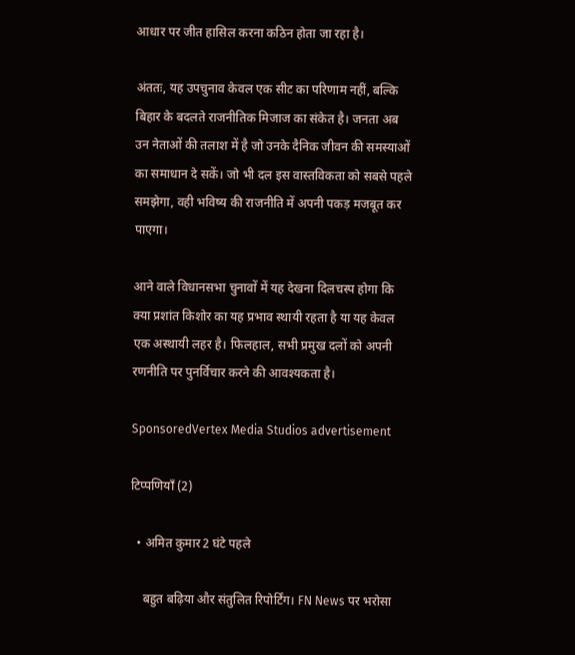आधार पर जीत हासिल करना कठिन होता जा रहा है।

अंततः, यह उपचुनाव केवल एक सीट का परिणाम नहीं, बल्कि बिहार के बदलते राजनीतिक मिजाज का संकेत है। जनता अब उन नेताओं की तलाश में है जो उनके दैनिक जीवन की समस्याओं का समाधान दे सकें। जो भी दल इस वास्तविकता को सबसे पहले समझेगा, वही भविष्य की राजनीति में अपनी पकड़ मजबूत कर पाएगा।

आने वाले विधानसभा चुनावों में यह देखना दिलचस्प होगा कि क्या प्रशांत किशोर का यह प्रभाव स्थायी रहता है या यह केवल एक अस्थायी लहर है। फिलहाल, सभी प्रमुख दलों को अपनी रणनीति पर पुनर्विचार करने की आवश्यकता है।

SponsoredVertex Media Studios advertisement

टिप्पणियाँ (2)

  • अमित कुमार2 घंटे पहले

    बहुत बढ़िया और संतुलित रिपोर्टिंग। FN News पर भरोसा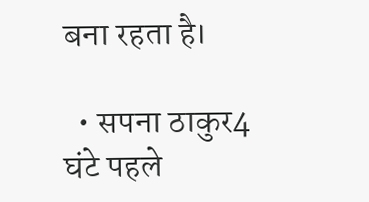बना रहता है।

  • सपना ठाकुर4 घंटे पहले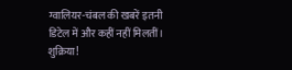ग्वालियर-चंबल की खबरें इतनी डिटेल में और कहीं नहीं मिलतीं। शुक्रिया!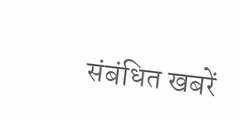संबंधित खबरें